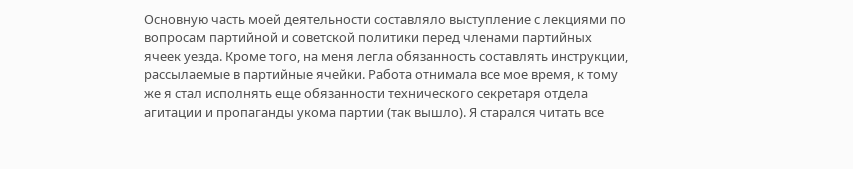Основную часть моей деятельности составляло выступление с лекциями по вопросам партийной и советской политики перед членами партийных ячеек уезда. Кроме того, на меня легла обязанность составлять инструкции, рассылаемые в партийные ячейки. Работа отнимала все мое время, к тому же я стал исполнять еще обязанности технического секретаря отдела агитации и пропаганды укома партии (так вышло). Я старался читать все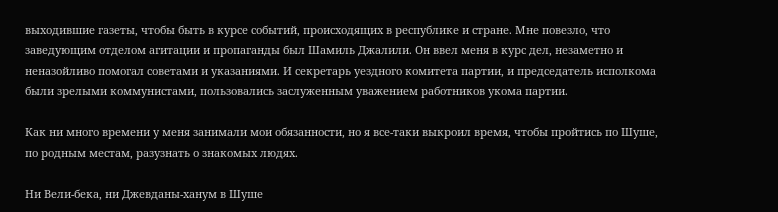выходившие газеты, чтобы быть в курсе событий, происходящих в республике и стране. Мне повезло, что заведующим отделом агитации и пропаганды был Шамиль Джалили. Он ввел меня в курс дел, незаметно и неназойливо помогал советами и указаниями. И секретарь уездного комитета партии, и председатель исполкома были зрелыми коммунистами, пользовались заслуженным уважением работников укома партии.

Как ни много времени у меня занимали мои обязанности, но я все-таки выкроил время, чтобы пройтись по Шуше, по родным местам, разузнать о знакомых людях.

Ни Вели-бека, ни Джевданы-ханум в Шуше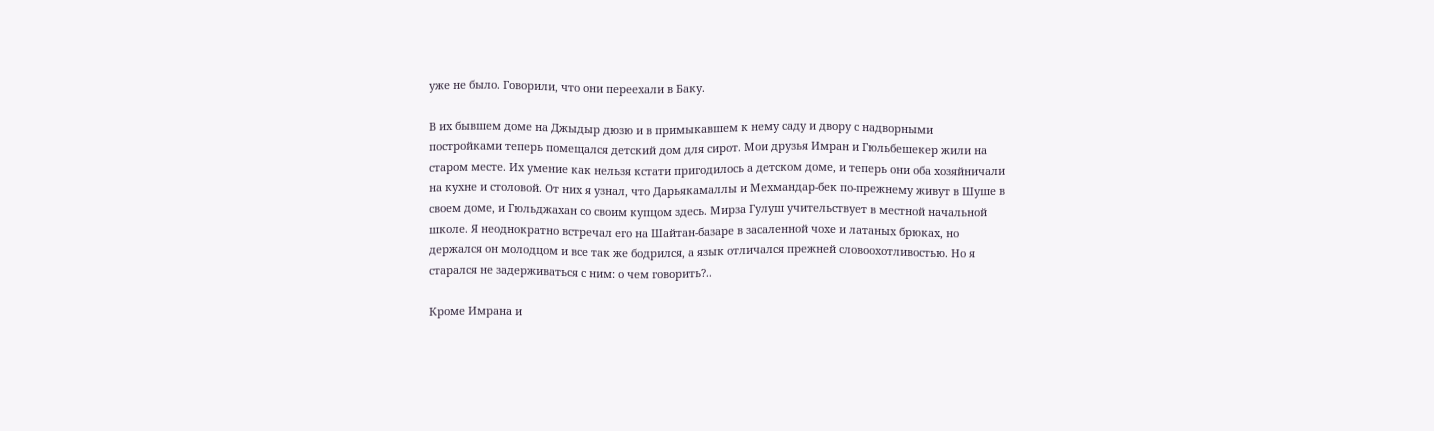уже не было. Говорили, что они переехали в Баку.

В их бывшем доме на Джыдыр дюзю и в примыкавшем к нему саду и двору с надворными постройками теперь помещался детский дом для сирот. Мои друзья Имран и Гюльбешекер жили на старом месте. Их умение как нельзя кстати пригодилось а детском доме, и теперь они оба хозяйничали на кухне и столовой. От них я узнал, что Дарьякамаллы и Мехмандар-бек по-прежнему живут в Шуше в своем доме, и Гюльджахан со своим купцом здесь. Мирза Гулуш учительствует в местной начальной школе. Я неоднократно встречал его на Шайтан-базаре в засаленной чохе и латаных брюках, но держался он молодцом и все так же бодрился, а язык отличался прежней словоохотливостью. Но я старался не задерживаться с ним: о чем говорить?..

Кроме Имрана и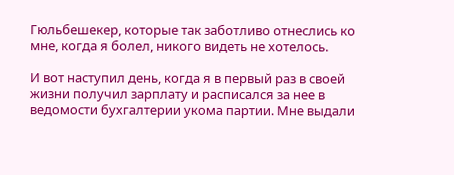Гюльбешекер, которые так заботливо отнеслись ко мне, когда я болел, никого видеть не хотелось.

И вот наступил день, когда я в первый раз в своей жизни получил зарплату и расписался за нее в ведомости бухгалтерии укома партии. Мне выдали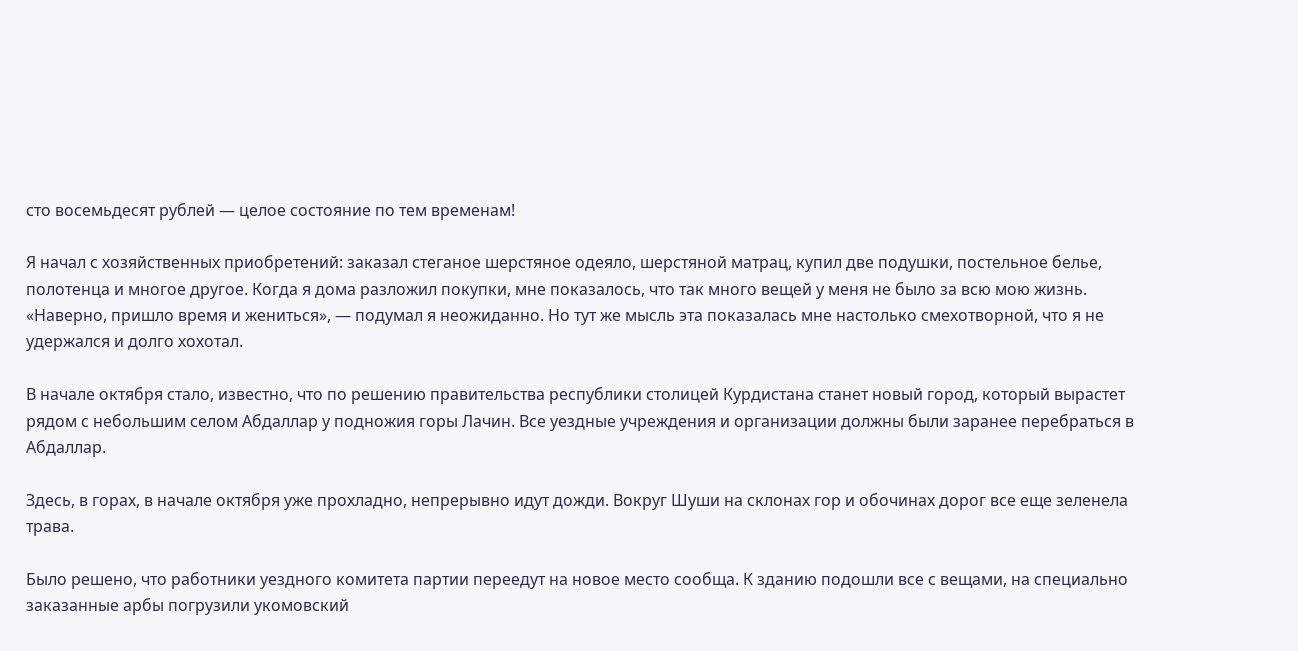сто восемьдесят рублей — целое состояние по тем временам!

Я начал с хозяйственных приобретений: заказал стеганое шерстяное одеяло, шерстяной матрац, купил две подушки, постельное белье, полотенца и многое другое. Когда я дома разложил покупки, мне показалось, что так много вещей у меня не было за всю мою жизнь. «Наверно, пришло время и жениться», — подумал я неожиданно. Но тут же мысль эта показалась мне настолько смехотворной, что я не удержался и долго хохотал.

В начале октября стало, известно, что по решению правительства республики столицей Курдистана станет новый город, который вырастет рядом с небольшим селом Абдаллар у подножия горы Лачин. Все уездные учреждения и организации должны были заранее перебраться в Абдаллар.

Здесь, в горах, в начале октября уже прохладно, непрерывно идут дожди. Вокруг Шуши на склонах гор и обочинах дорог все еще зеленела трава.

Было решено, что работники уездного комитета партии переедут на новое место сообща. К зданию подошли все с вещами, на специально заказанные арбы погрузили укомовский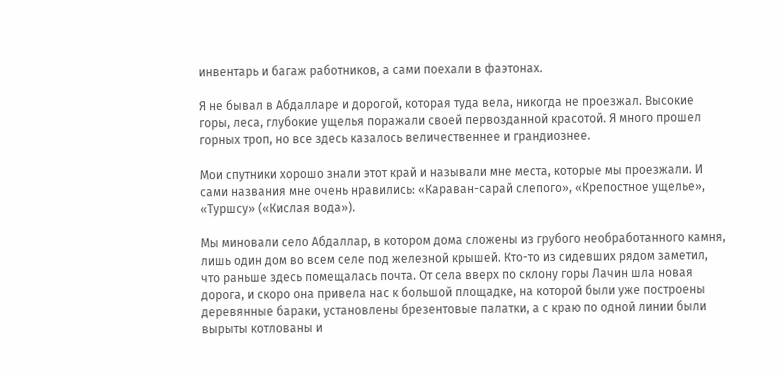инвентарь и багаж работников, а сами поехали в фаэтонах.

Я не бывал в Абдалларе и дорогой, которая туда вела, никогда не проезжал. Высокие горы, леса, глубокие ущелья поражали своей первозданной красотой. Я много прошел горных троп, но все здесь казалось величественнее и грандиознее.

Мои спутники хорошо знали этот край и называли мне места, которые мы проезжали. И сами названия мне очень нравились: «Караван-сарай слепого», «Крепостное ущелье», «Туршсу» («Кислая вода»).

Мы миновали село Абдаллар, в котором дома сложены из грубого необработанного камня, лишь один дом во всем селе под железной крышей. Кто-то из сидевших рядом заметил, что раньше здесь помещалась почта. От села вверх по склону горы Лачин шла новая дорога, и скоро она привела нас к большой площадке, на которой были уже построены деревянные бараки, установлены брезентовые палатки, а с краю по одной линии были вырыты котлованы и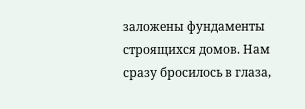заложены фундаменты строящихся домов. Нам сразу бросилось в глаза,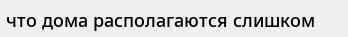что дома располагаются слишком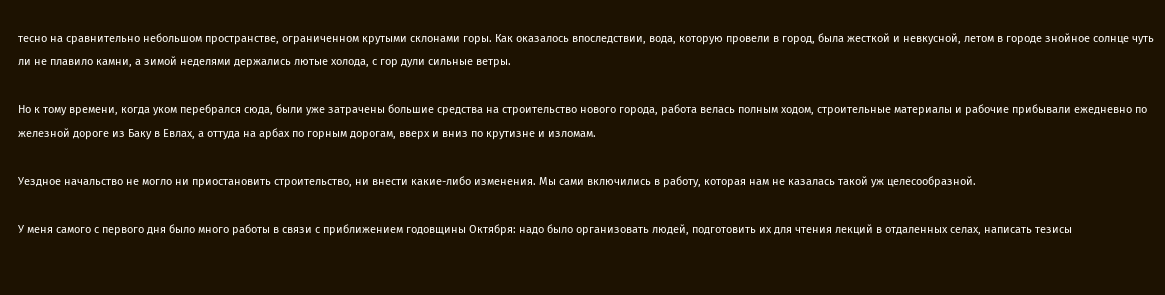тесно на сравнительно небольшом пространстве, ограниченном крутыми склонами горы. Как оказалось впоследствии, вода, которую провели в город, была жесткой и невкусной, летом в городе знойное солнце чуть ли не плавило камни, а зимой неделями держались лютые холода, с гор дули сильные ветры.

Но к тому времени, когда уком перебрался сюда, были уже затрачены большие средства на строительство нового города, работа велась полным ходом, строительные материалы и рабочие прибывали ежедневно по железной дороге из Баку в Евлах, а оттуда на арбах по горным дорогам, вверх и вниз по крутизне и изломам.

Уездное начальство не могло ни приостановить строительство, ни внести какие-либо изменения. Мы сами включились в работу, которая нам не казалась такой уж целесообразной.

У меня самого с первого дня было много работы в связи с приближением годовщины Октября: надо было организовать людей, подготовить их для чтения лекций в отдаленных селах, написать тезисы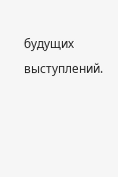будущих выступлений.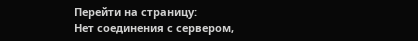Перейти на страницу:
Нет соединения с сервером,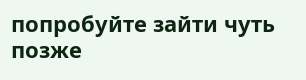попробуйте зайти чуть позже